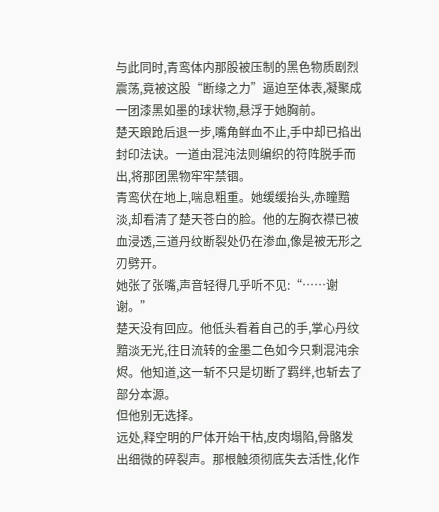与此同时,青鸾体内那股被压制的黑色物质剧烈震荡,竟被这股“断缘之力”逼迫至体表,凝聚成一团漆黑如墨的球状物,悬浮于她胸前。
楚天踉跄后退一步,嘴角鲜血不止,手中却已掐出封印法诀。一道由混沌法则编织的符阵脱手而出,将那团黑物牢牢禁锢。
青鸾伏在地上,喘息粗重。她缓缓抬头,赤瞳黯淡,却看清了楚天苍白的脸。他的左胸衣襟已被血浸透,三道丹纹断裂处仍在渗血,像是被无形之刃劈开。
她张了张嘴,声音轻得几乎听不见:“……谢谢。”
楚天没有回应。他低头看着自己的手,掌心丹纹黯淡无光,往日流转的金墨二色如今只剩混沌余烬。他知道,这一斩不只是切断了羁绊,也斩去了部分本源。
但他别无选择。
远处,释空明的尸体开始干枯,皮肉塌陷,骨骼发出细微的碎裂声。那根触须彻底失去活性,化作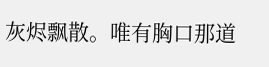灰烬飘散。唯有胸口那道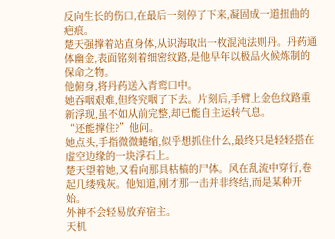反向生长的伤口,在最后一刻停了下来,凝固成一道扭曲的疤痕。
楚天强撑着站直身体,从识海取出一枚混沌法则丹。丹药通体幽金,表面铭刻着细密纹路,是他早年以极品火候炼制的保命之物。
他俯身,将丹药送入青鸾口中。
她吞咽艰难,但终究咽了下去。片刻后,手臂上金色纹路重新浮现,虽不如从前完整,却已能自主运转气息。
“还能撑住?”他问。
她点头,手指微微蜷缩,似乎想抓住什么,最终只是轻轻搭在虚空边缘的一块浮石上。
楚天望着她,又看向那具枯槁的尸体。风在乱流中穿行,卷起几缕残灰。他知道,刚才那一击并非终结,而是某种开始。
外神不会轻易放弃宿主。
天机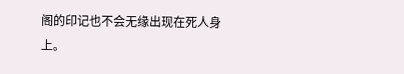阁的印记也不会无缘出现在死人身上。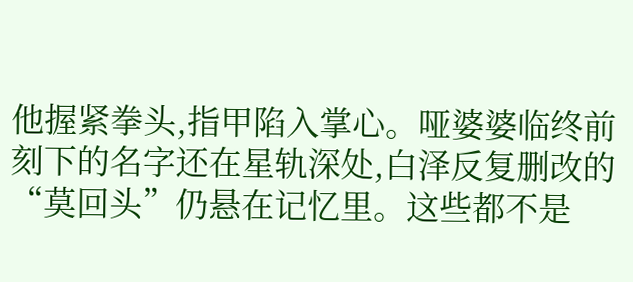他握紧拳头,指甲陷入掌心。哑婆婆临终前刻下的名字还在星轨深处,白泽反复删改的“莫回头”仍悬在记忆里。这些都不是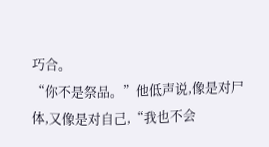巧合。
“你不是祭品。”他低声说,像是对尸体,又像是对自己,“我也不会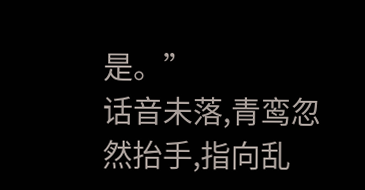是。”
话音未落,青鸾忽然抬手,指向乱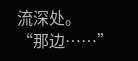流深处。
“那边……”